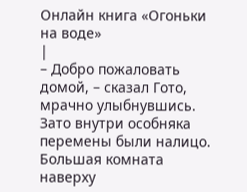Онлайн книга «Огоньки на воде»
|
– Добро пожаловать домой, – сказал Гото, мрачно улыбнувшись. Зато внутри особняка перемены были налицо. Большая комната наверху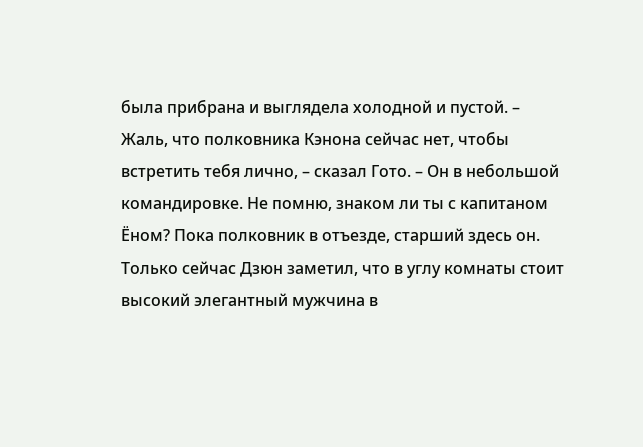была прибрана и выглядела холодной и пустой. – Жаль, что полковника Кэнона сейчас нет, чтобы встретить тебя лично, – сказал Гото. – Он в небольшой командировке. Не помню, знаком ли ты с капитаном Ёном? Пока полковник в отъезде, старший здесь он. Только сейчас Дзюн заметил, что в углу комнаты стоит высокий элегантный мужчина в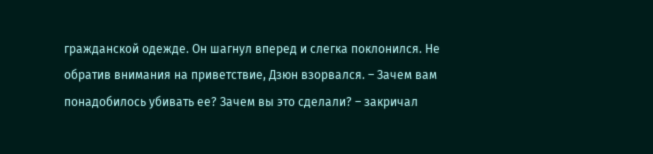гражданской одежде. Он шагнул вперед и слегка поклонился. Не обратив внимания на приветствие, Дзюн взорвался. – Зачем вам понадобилось убивать ее? Зачем вы это сделали? – закричал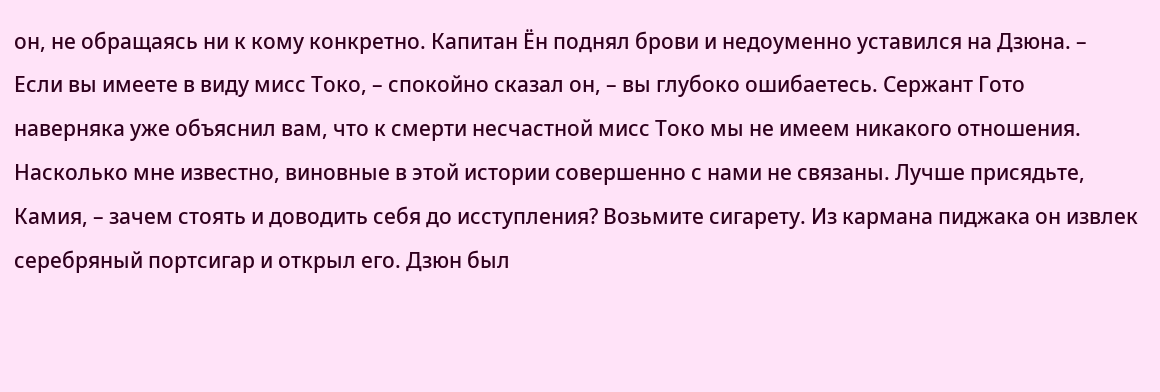он, не обращаясь ни к кому конкретно. Капитан Ён поднял брови и недоуменно уставился на Дзюна. – Если вы имеете в виду мисс Токо, – спокойно сказал он, – вы глубоко ошибаетесь. Сержант Гото наверняка уже объяснил вам, что к смерти несчастной мисс Токо мы не имеем никакого отношения. Насколько мне известно, виновные в этой истории совершенно с нами не связаны. Лучше присядьте, Камия, – зачем стоять и доводить себя до исступления? Возьмите сигарету. Из кармана пиджака он извлек серебряный портсигар и открыл его. Дзюн был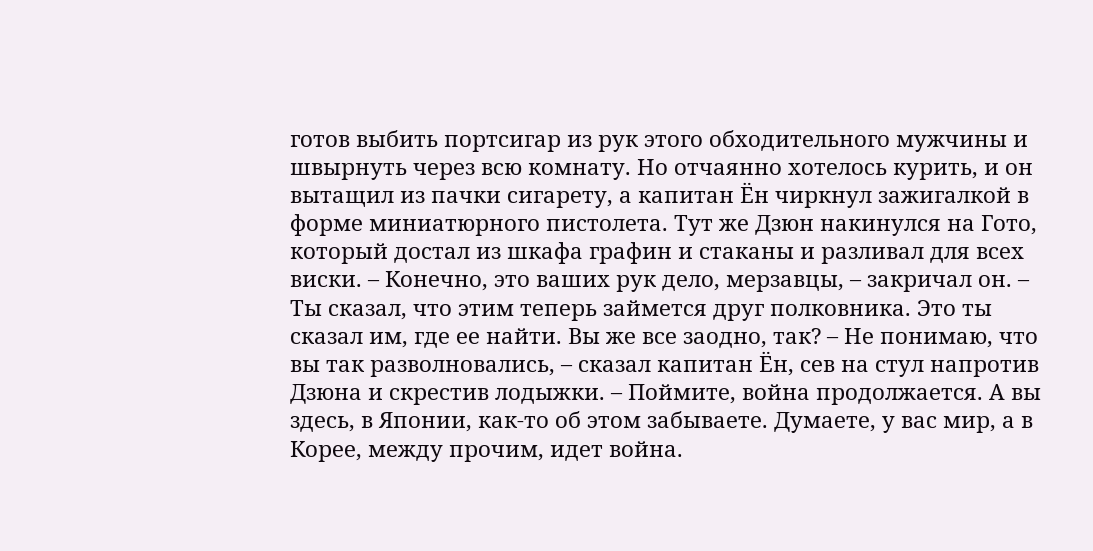готов выбить портсигар из рук этого обходительного мужчины и швырнуть через всю комнату. Но отчаянно хотелось курить, и он вытащил из пачки сигарету, а капитан Ён чиркнул зажигалкой в форме миниатюрного пистолета. Тут же Дзюн накинулся на Гото, который достал из шкафа графин и стаканы и разливал для всех виски. – Конечно, это ваших рук дело, мерзавцы, – закричал он. – Ты сказал, что этим теперь займется друг полковника. Это ты сказал им, где ее найти. Вы же все заодно, так? – Не понимаю, что вы так разволновались, – сказал капитан Ён, сев на стул напротив Дзюна и скрестив лодыжки. – Поймите, война продолжается. А вы здесь, в Японии, как-то об этом забываете. Думаете, у вас мир, а в Корее, между прочим, идет война.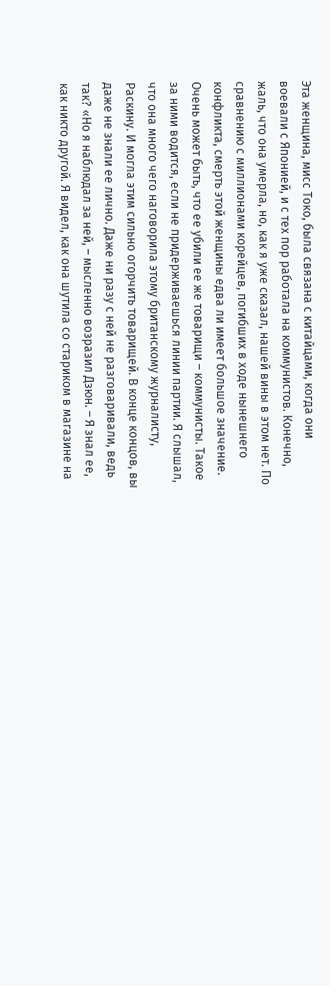Эта женщина, мисс Токо, была связана с китайцами, когда они воевали с Японией, и с тех пор работала на коммунистов. Конечно, жаль, что она умерла, но, как я уже сказал, нашей вины в этом нет. По сравнению с миллионами корейцев, погибших в ходе нынешнего конфликта, смерть этой женщины едва ли имеет большое значение. Очень может быть, что ее убили ее же товарищи – коммунисты. Такое за ними водится, если не придерживаешься линии партии. Я слышал, что она много чего наговорила этому британскому журналисту, Раскину. И могла этим сильно огорчить товарищей. В конце концов, вы даже не знали ее лично. Даже ни разу с ней не разговаривали, ведь так? «Но я наблюдал за ней, – мысленно возразил Дзюн. – Я знал ее, как никто другой. Я видел, как она шутила со стариком в магазине на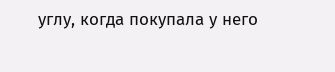углу, когда покупала у него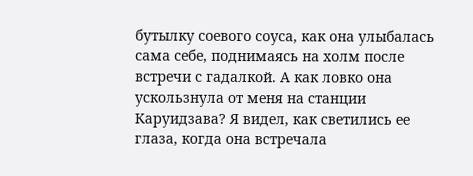бутылку соевого соуса, как она улыбалась сама себе, поднимаясь на холм после встречи с гадалкой. А как ловко она ускользнула от меня на станции Каруидзава? Я видел, как светились ее глаза, когда она встречала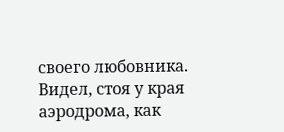своего любовника. Видел, стоя у края аэродрома, как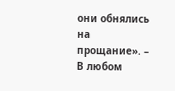они обнялись на прощание». – В любом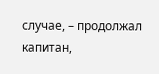случае, – продолжал капитан,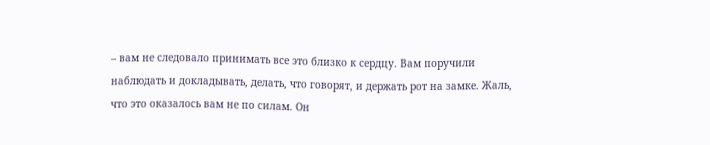– вам не следовало принимать все это близко к сердцу. Вам поручили наблюдать и докладывать, делать, что говорят, и держать рот на замке. Жаль, что это оказалось вам не по силам. Он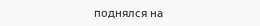поднялся на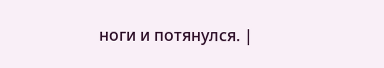ноги и потянулся. |